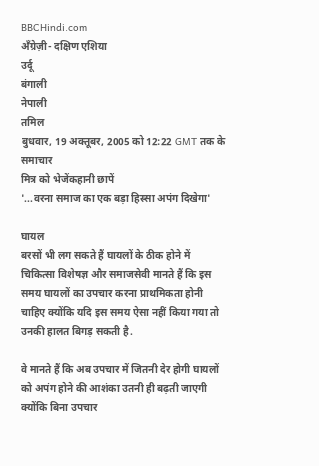BBCHindi.com
अँग्रेज़ी- दक्षिण एशिया
उर्दू
बंगाली
नेपाली
तमिल
बुधवार, 19 अक्तूबर, 2005 को 12:22 GMT तक के समाचार
मित्र को भेजेंकहानी छापें
'...वरना समाज का एक बड़ा हिस्सा अपंग दिखेगा'

घायल
बरसों भी लग सकते हैं घायलों के ठीक होने में
चिकित्सा विशेषज्ञ और समाजसेवी मानते हैं कि इस समय घायलों का उपचार करना प्राथमिकता होनी चाहिए क्योंकि यदि इस समय ऐसा नहीं किया गया तो उनकी हालत बिगड़ सकती है.

वे मानते हैं कि अब उपचार में जितनी देर होगी घायलों को अपंग होने की आशंका उतनी ही बढ़ती जाएगी क्योंकि बिना उपचार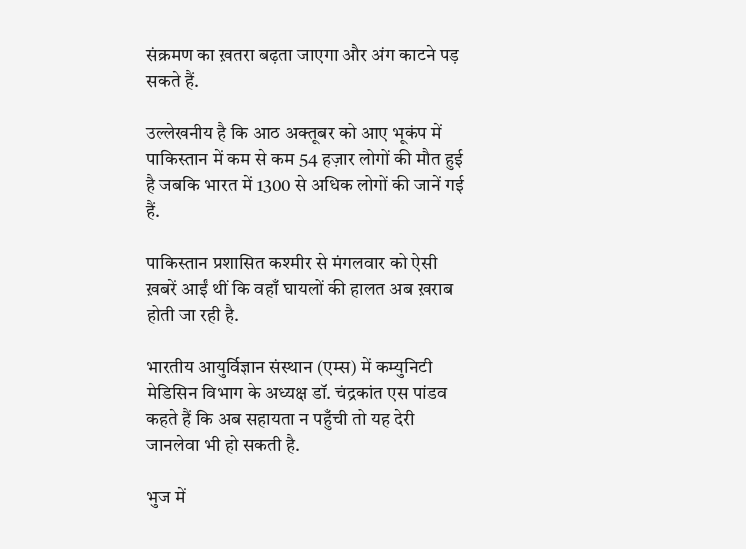संक्रमण का ख़तरा बढ़ता जाएगा और अंग काटने पड़ सकते हैं.

उल्लेखनीय है कि आठ अक्तूबर को आए भूकंप में पाकिस्तान में कम से कम 54 हज़ार लोगों की मौत हुई है जबकि भारत में 1300 से अधिक लोगों की जानें गई हैं.

पाकिस्तान प्रशासित कश्मीर से मंगलवार को ऐसी ख़बरें आईं थीं कि वहाँ घायलों की हालत अब ख़राब होती जा रही है.

भारतीय आयुर्विज्ञान संस्थान (एम्स) में कम्युनिटी मेडिसिन विभाग के अध्यक्ष डॉ. चंद्रकांत एस पांडव कहते हैं कि अब सहायता न पहुँची तो यह देरी जानलेवा भी हो सकती है.

भुज में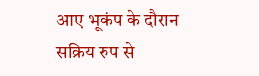आए भूकंप के दौरान सक्रिय रुप से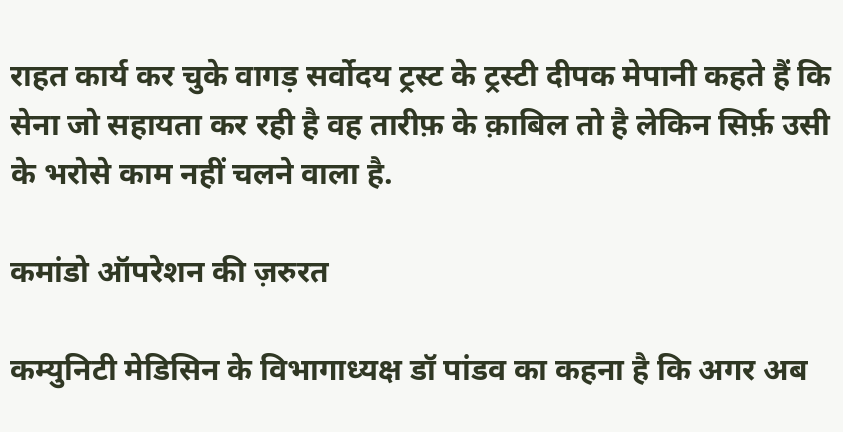राहत कार्य कर चुके वागड़ सर्वोदय ट्रस्ट के ट्रस्टी दीपक मेपानी कहते हैं कि सेना जो सहायता कर रही है वह तारीफ़ के क़ाबिल तो है लेकिन सिर्फ़ उसी के भरोसे काम नहीं चलने वाला है.

कमांडो ऑपरेशन की ज़रुरत

कम्युनिटी मेडिसिन के विभागाध्यक्ष डॉ पांडव का कहना है कि अगर अब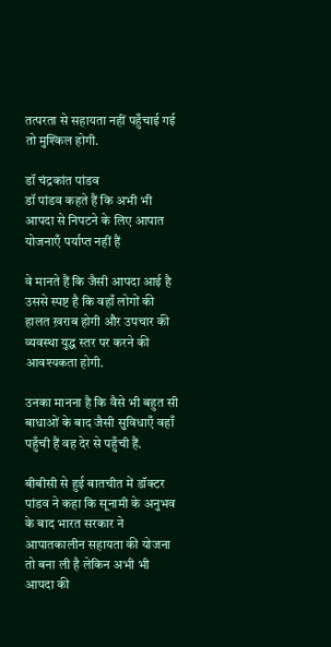तत्परता से सहायता नहीं पहुँचाई गई तो मुश्किल होगी.

डॉ चंद्रकांत पांडव
डॉ पांडव कहते हैं कि अभी भी आपदा से निपटने के लिए आपात योजनाएँ पर्याप्त नहीं हैं

वे मानते हैं कि जैसी आपदा आई है उससे स्पष्ट है कि वहाँ लोगों की हालत ख़राब होगी और उपचार की व्यवस्था युद्ध स्तर पर करने की आवश्यकता होगी.

उनका मानना है कि वैसे भी बहुत सी बाधाओं के बाद जैसी सुविधाएँ वहाँ पहुँची हैं वह देर से पहुँची हैं.

बीबीसी से हुई बातचीत में डॉक्टर पांडव ने कहा कि सूनामी के अनुभव के बाद भारत सरकार ने आपातकालीन सहायता की योजना तो बना ली है लेकिन अभी भी आपदा की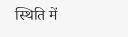स्थिति में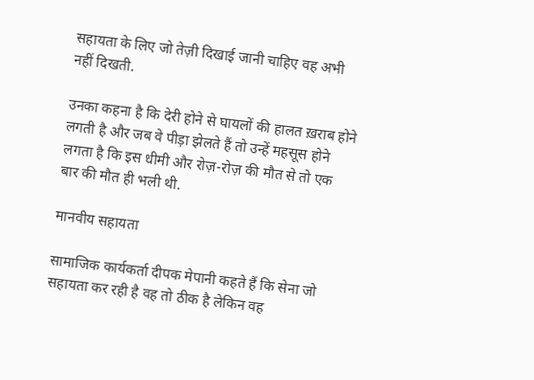सहायता के लिए जो तेज़ी दिखाई जानी चाहिए वह अभी नहीं दिखती.

उनका कहना है कि देरी होने से घायलों की हालत ख़राब होने लगती है और जब वे पीड़ा झेलते हैं तो उन्हें महसूस होने लगता है कि इस धीमी और रोज़-रोज़ की मौत से तो एक बार की मौत ही भली थी.

मानवीय सहायता

सामाजिक कार्यकर्ता दीपक मेपानी कहते हैं कि सेना जो सहायता कर रही है वह तो ठीक है लेकिन वह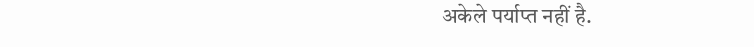अकेले पर्याप्त नहीं है.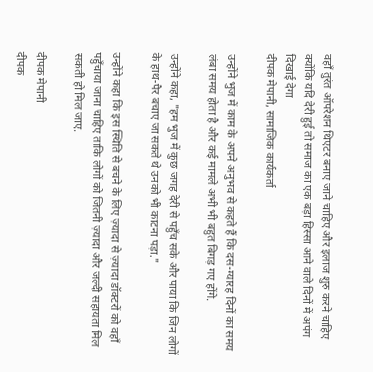वहाँ तुरंत ऑपरेशन थिएटर बनाए जाने चाहिए और इलाज शुरु करने चाहिए क्योंकि यदि देरी हुई तो समाज का एक बड़ा हिस्सा आने वाले दिनों में अपंग दिखाई देगा
दीपक मेपानी, सामाजिक कार्यकर्ता

उन्होंने भुज में काम के अपने अनुभव से कहते हैं कि दस-ग्यारह दिनों का समय लंबा समय होता है और कई मामले अभी भी बहुत बिगड़ गए होंगे.

उन्होंने कहा, "हम भुज में कुछ जगह देरी से पहुँच सके और पाया कि जिन लोगों के हाथ-पैर बचाए जा सकते थे उनको भी काटना पड़ा."

उन्होंने कहा कि इस स्थिति से बचने के लिए ज़्यादा से ज़्यादा डॉक्टरों को वहाँ पहुँचाया जाना चाहिए ताकि लोगों को जितनी ज़्यादा और जल्दी सहायता मिल सकती हो मिल जाए.

दीपक मेपानी
दीपक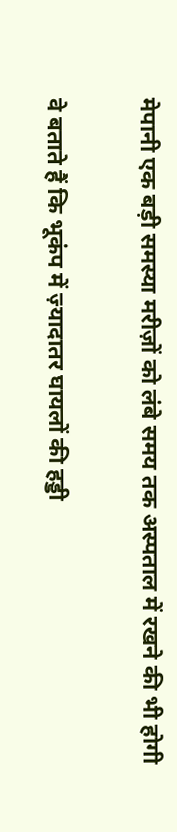मेपानी एक बड़ी समस्या मरीज़ों को लंबे समय तक अस्पताल में रखने की भी होगी

वे बताते हैं कि भूकंप में ज़्यादातर घायलों की हड्डी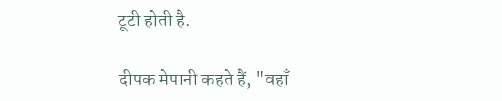टूटी होती है.

दीपक मेपानी कहते हैं, "वहाँ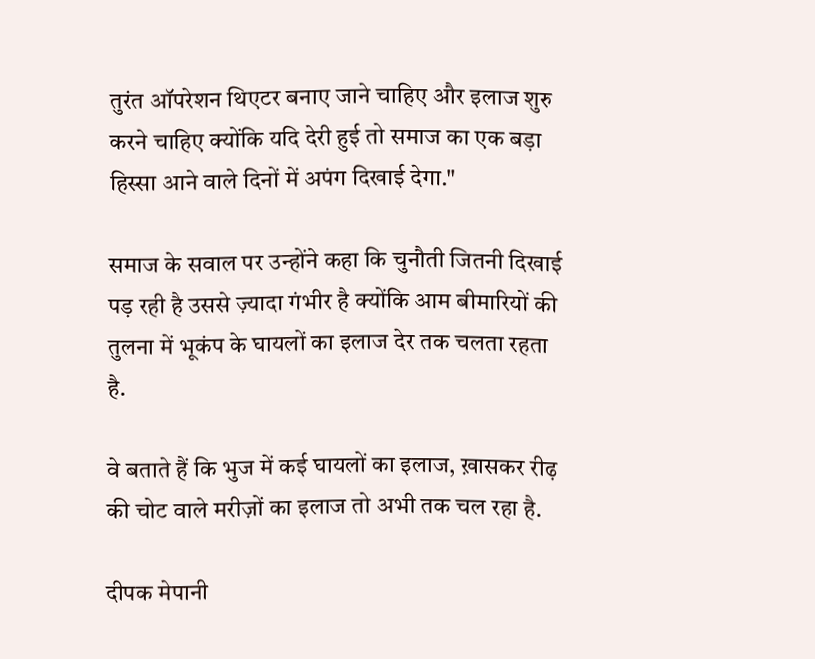तुरंत ऑपरेशन थिएटर बनाए जाने चाहिए और इलाज शुरु करने चाहिए क्योंकि यदि देरी हुई तो समाज का एक बड़ा हिस्सा आने वाले दिनों में अपंग दिखाई देगा."

समाज के सवाल पर उन्होंने कहा कि चुनौती जितनी दिखाई पड़ रही है उससे ज़्यादा गंभीर है क्योंकि आम बीमारियों की तुलना में भूकंप के घायलों का इलाज देर तक चलता रहता है.

वे बताते हैं कि भुज में कई घायलों का इलाज, ख़ासकर रीढ़ की चोट वाले मरीज़ों का इलाज तो अभी तक चल रहा है.

दीपक मेपानी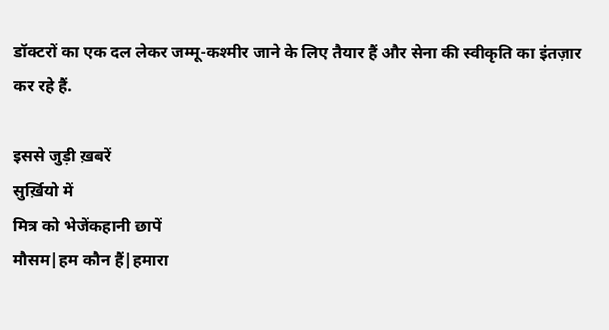डॉक्टरों का एक दल लेकर जम्मू-कश्मीर जाने के लिए तैयार हैं और सेना की स्वीकृति का इंतज़ार कर रहे हैं.

इससे जुड़ी ख़बरें
सुर्ख़ियो में
मित्र को भेजेंकहानी छापें
मौसम|हम कौन हैं|हमारा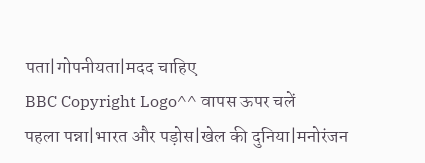पता|गोपनीयता|मदद चाहिए
BBC Copyright Logo^^ वापस ऊपर चलें
पहला पन्ना|भारत और पड़ोस|खेल की दुनिया|मनोरंजन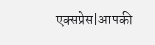एक्सप्रेस|आपकी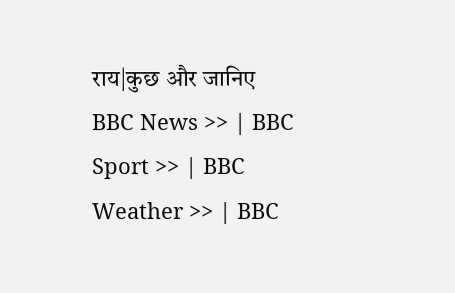राय|कुछ और जानिए
BBC News >> | BBC Sport >> | BBC Weather >> | BBC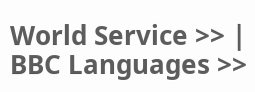World Service >> | BBC Languages >>